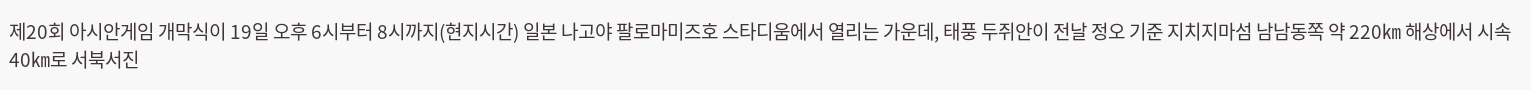제20회 아시안게임 개막식이 19일 오후 6시부터 8시까지(현지시간) 일본 나고야 팔로마미즈호 스타디움에서 열리는 가운데, 태풍 두쥐안이 전날 정오 기준 지치지마섬 남남동쪽 약 220㎞ 해상에서 시속 40㎞로 서북서진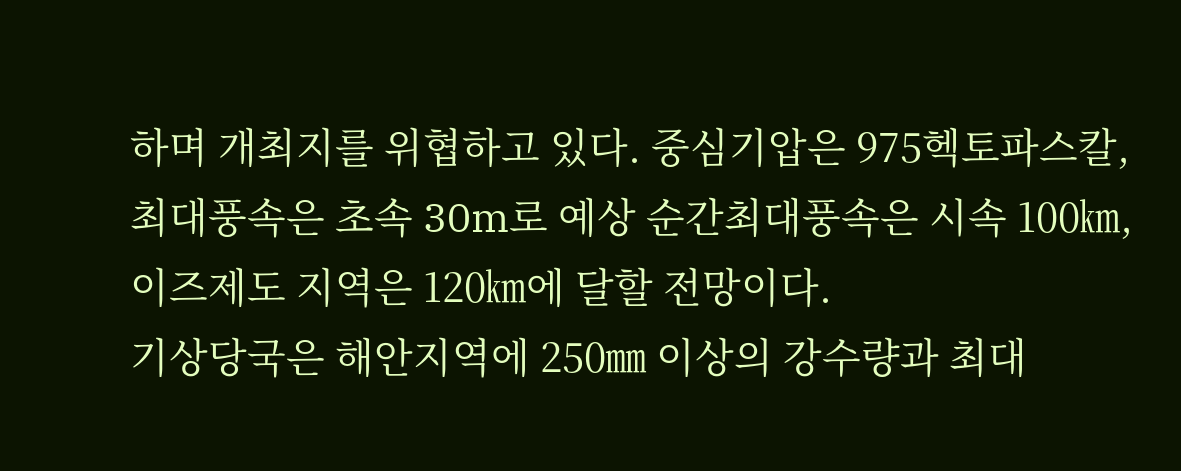하며 개최지를 위협하고 있다. 중심기압은 975헥토파스칼, 최대풍속은 초속 30m로 예상 순간최대풍속은 시속 100㎞, 이즈제도 지역은 120㎞에 달할 전망이다.
기상당국은 해안지역에 250㎜ 이상의 강수량과 최대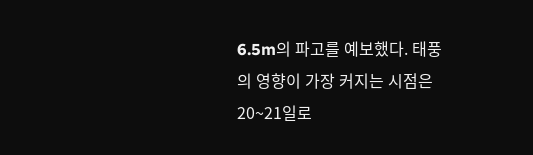6.5m의 파고를 예보했다. 태풍의 영향이 가장 커지는 시점은 20~21일로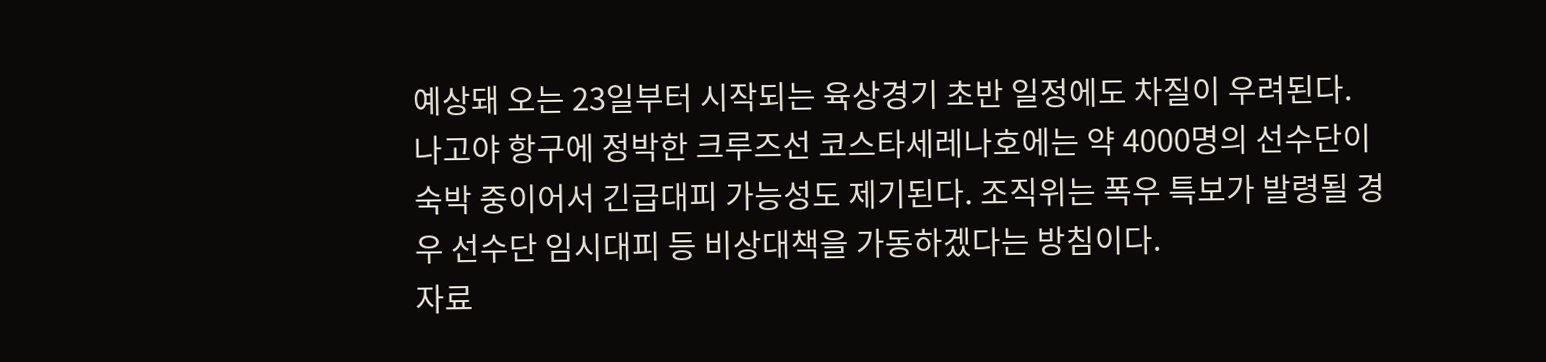예상돼 오는 23일부터 시작되는 육상경기 초반 일정에도 차질이 우려된다.
나고야 항구에 정박한 크루즈선 코스타세레나호에는 약 4000명의 선수단이 숙박 중이어서 긴급대피 가능성도 제기된다. 조직위는 폭우 특보가 발령될 경우 선수단 임시대피 등 비상대책을 가동하겠다는 방침이다.
자료